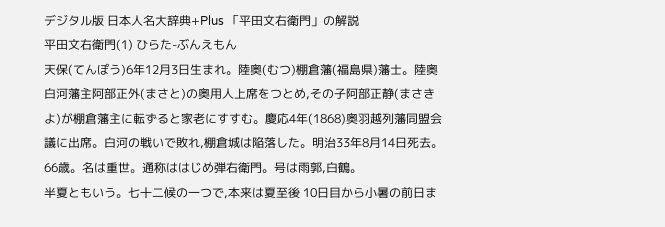デジタル版 日本人名大辞典+Plus 「平田文右衛門」の解説
平田文右衛門(1) ひらた-ぶんえもん
天保(てんぽう)6年12月3日生まれ。陸奥(むつ)棚倉藩(福島県)藩士。陸奥白河藩主阿部正外(まさと)の奥用人上席をつとめ,その子阿部正静(まさきよ)が棚倉藩主に転ずると家老にすすむ。慶応4年(1868)奥羽越列藩同盟会議に出席。白河の戦いで敗れ,棚倉城は陥落した。明治33年8月14日死去。66歳。名は重世。通称ははじめ弾右衛門。号は雨郭,白鶴。
半夏ともいう。七十二候の一つで,本来は夏至後 10日目から小暑の前日ま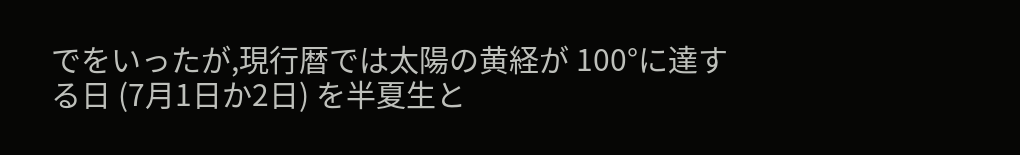でをいったが,現行暦では太陽の黄経が 100°に達する日 (7月1日か2日) を半夏生と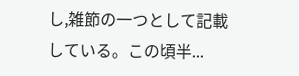し,雑節の一つとして記載している。この頃半...